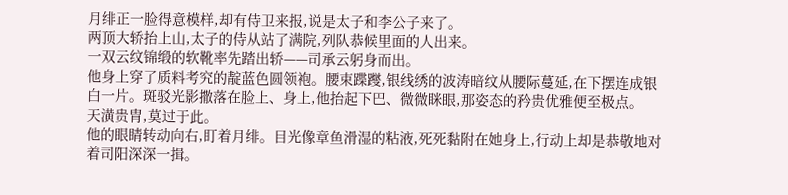月绯正一脸得意模样,却有侍卫来报,说是太子和李公子来了。
两顶大轿抬上山,太子的侍从站了满院,列队恭候里面的人出来。
一双云纹锦缎的软靴率先踏出轿——司承云躬身而出。
他身上穿了质料考究的靛蓝色圆领袍。腰束蹀躞,银线绣的波涛暗纹从腰际蔓延,在下摆连成银白一片。斑驳光影撒落在脸上、身上,他抬起下巴、微微眯眼,那姿态的矜贵优雅便至极点。
天潢贵胄,莫过于此。
他的眼睛转动向右,盯着月绯。目光像章鱼滑湿的粘液,死死黏附在她身上,行动上却是恭敬地对着司阳深深一揖。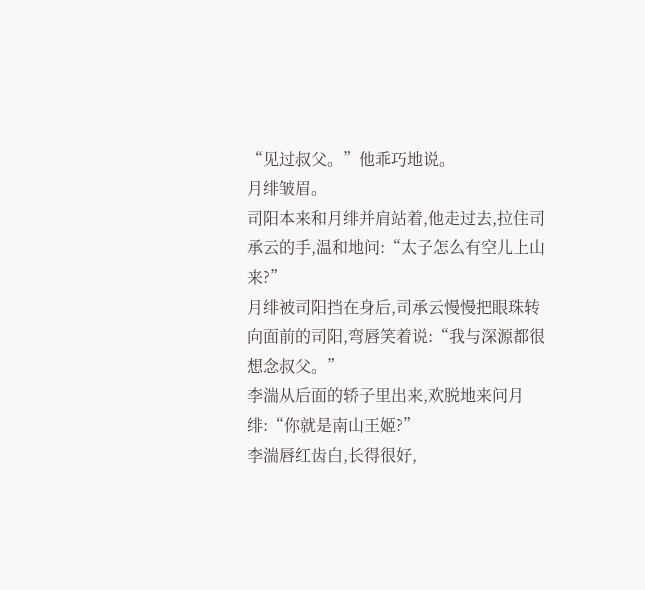“见过叔父。”他乖巧地说。
月绯皱眉。
司阳本来和月绯并肩站着,他走过去,拉住司承云的手,温和地问:“太子怎么有空儿上山来?”
月绯被司阳挡在身后,司承云慢慢把眼珠转向面前的司阳,弯唇笑着说:“我与深源都很想念叔父。”
李湍从后面的轿子里出来,欢脱地来问月绯:“你就是南山王姬?”
李湍唇红齿白,长得很好,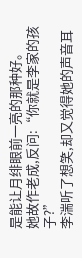是能让月绯眼前一亮的那种好。
她故作老成,反问:“你就是李家的孩子?”
李湍听了想笑,却又觉得她的声音耳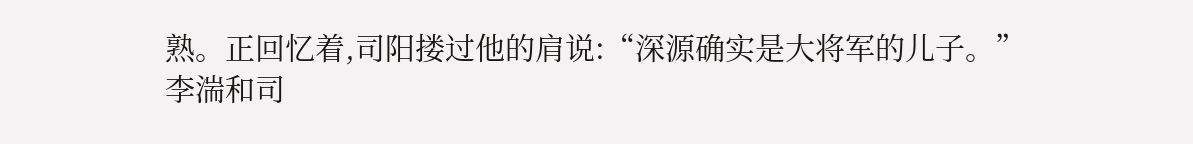熟。正回忆着,司阳搂过他的肩说:“深源确实是大将军的儿子。”
李湍和司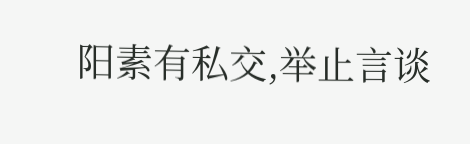阳素有私交,举止言谈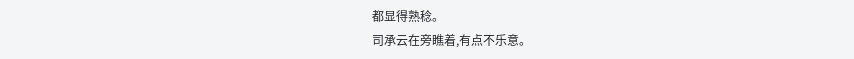都显得熟稔。
司承云在旁瞧着,有点不乐意。